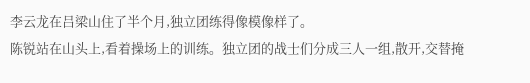李云龙在吕梁山住了半个月,独立团练得像模像样了。
陈锐站在山头上,看着操场上的训练。独立团的战士们分成三人一组,散开,交替掩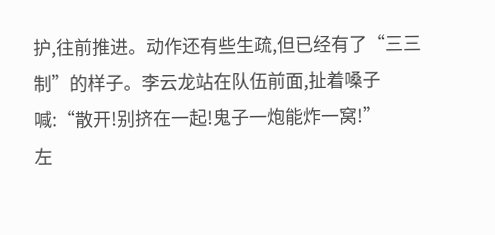护,往前推进。动作还有些生疏,但已经有了“三三制”的样子。李云龙站在队伍前面,扯着嗓子喊:“散开!别挤在一起!鬼子一炮能炸一窝!”
左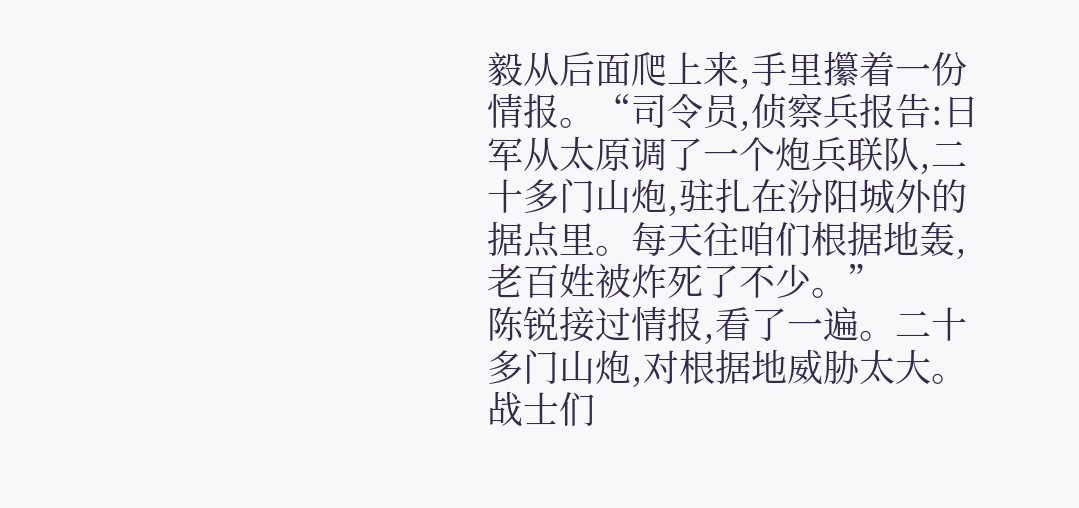毅从后面爬上来,手里攥着一份情报。“司令员,侦察兵报告:日军从太原调了一个炮兵联队,二十多门山炮,驻扎在汾阳城外的据点里。每天往咱们根据地轰,老百姓被炸死了不少。”
陈锐接过情报,看了一遍。二十多门山炮,对根据地威胁太大。战士们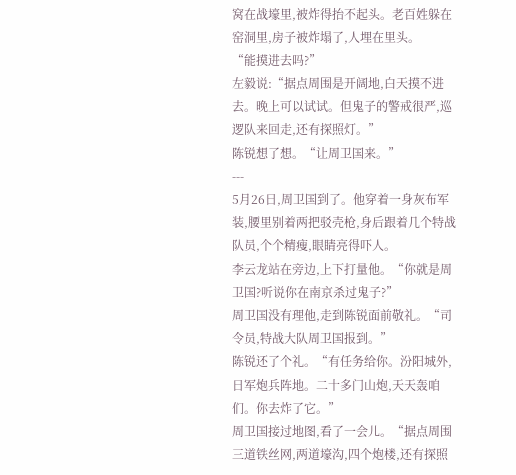窝在战壕里,被炸得抬不起头。老百姓躲在窑洞里,房子被炸塌了,人埋在里头。
“能摸进去吗?”
左毅说:“据点周围是开阔地,白天摸不进去。晚上可以试试。但鬼子的警戒很严,巡逻队来回走,还有探照灯。”
陈锐想了想。“让周卫国来。”
---
5月26日,周卫国到了。他穿着一身灰布军装,腰里别着两把驳壳枪,身后跟着几个特战队员,个个精瘦,眼睛亮得吓人。
李云龙站在旁边,上下打量他。“你就是周卫国?听说你在南京杀过鬼子?”
周卫国没有理他,走到陈锐面前敬礼。“司令员,特战大队周卫国报到。”
陈锐还了个礼。“有任务给你。汾阳城外,日军炮兵阵地。二十多门山炮,天天轰咱们。你去炸了它。”
周卫国接过地图,看了一会儿。“据点周围三道铁丝网,两道壕沟,四个炮楼,还有探照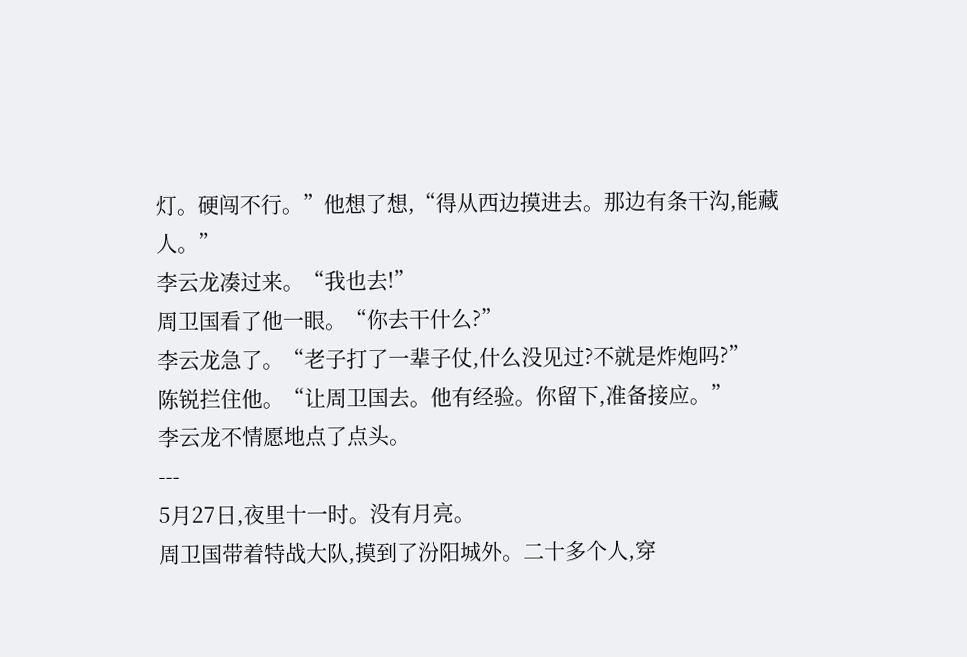灯。硬闯不行。”他想了想,“得从西边摸进去。那边有条干沟,能藏人。”
李云龙凑过来。“我也去!”
周卫国看了他一眼。“你去干什么?”
李云龙急了。“老子打了一辈子仗,什么没见过?不就是炸炮吗?”
陈锐拦住他。“让周卫国去。他有经验。你留下,准备接应。”
李云龙不情愿地点了点头。
---
5月27日,夜里十一时。没有月亮。
周卫国带着特战大队,摸到了汾阳城外。二十多个人,穿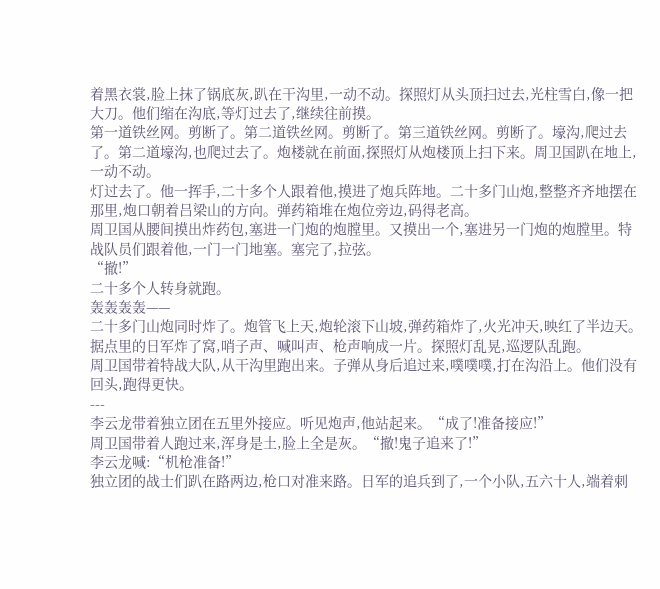着黑衣裳,脸上抹了锅底灰,趴在干沟里,一动不动。探照灯从头顶扫过去,光柱雪白,像一把大刀。他们缩在沟底,等灯过去了,继续往前摸。
第一道铁丝网。剪断了。第二道铁丝网。剪断了。第三道铁丝网。剪断了。壕沟,爬过去了。第二道壕沟,也爬过去了。炮楼就在前面,探照灯从炮楼顶上扫下来。周卫国趴在地上,一动不动。
灯过去了。他一挥手,二十多个人跟着他,摸进了炮兵阵地。二十多门山炮,整整齐齐地摆在那里,炮口朝着吕梁山的方向。弹药箱堆在炮位旁边,码得老高。
周卫国从腰间摸出炸药包,塞进一门炮的炮膛里。又摸出一个,塞进另一门炮的炮膛里。特战队员们跟着他,一门一门地塞。塞完了,拉弦。
“撤!”
二十多个人转身就跑。
轰轰轰轰——
二十多门山炮同时炸了。炮管飞上天,炮轮滚下山坡,弹药箱炸了,火光冲天,映红了半边天。据点里的日军炸了窝,哨子声、喊叫声、枪声响成一片。探照灯乱晃,巡逻队乱跑。
周卫国带着特战大队,从干沟里跑出来。子弹从身后追过来,噗噗噗,打在沟沿上。他们没有回头,跑得更快。
---
李云龙带着独立团在五里外接应。听见炮声,他站起来。“成了!准备接应!”
周卫国带着人跑过来,浑身是土,脸上全是灰。“撤!鬼子追来了!”
李云龙喊:“机枪准备!”
独立团的战士们趴在路两边,枪口对准来路。日军的追兵到了,一个小队,五六十人,端着刺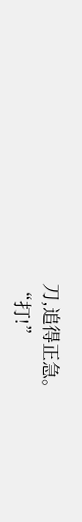刀,追得正急。
“打!”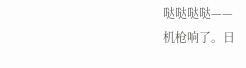哒哒哒哒——
机枪响了。日